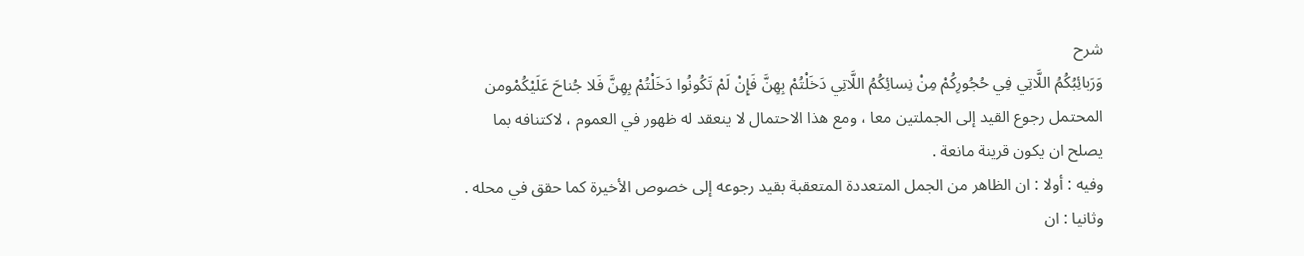شرح
وَرَبائِبُكُمُ اللَّاتِي فِي حُجُورِكُمْ مِنْ نِسائِكُمُ اللَّاتِي دَخَلْتُمْ بِهِنَّ فَإِنْ لَمْ تَكُونُوا دَخَلْتُمْ بِهِنَّ فَلا جُناحَ عَلَيْكُمْومن المحتمل رجوع القيد إلى الجملتين معا ، ومع هذا الاحتمال لا ينعقد له ظهور في العموم ، لاكتنافه بما يصلح ان يكون قرينة مانعة .
وفيه : أولا : ان الظاهر من الجمل المتعددة المتعقبة بقيد رجوعه إلى خصوص الأخيرة كما حقق في محله .
وثانيا : ان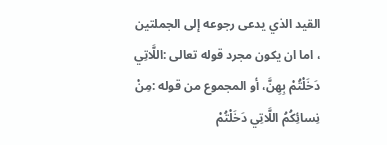القيد الذي يدعى رجوعه إلى الجملتين ، اما ان يكون مجرد قوله تعالى :اللَّاتِي دَخَلْتُمْ بِهِنَّ، أو المجموع من قوله :مِنْ نِسائِكُمُ اللَّاتِي دَخَلْتُمْ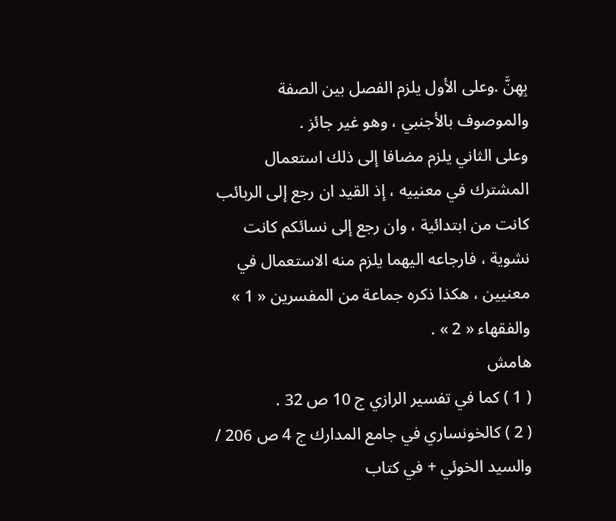بِهِنَّ .وعلى الأول يلزم الفصل بين الصفة والموصوف بالأجنبي ، وهو غير جائز .
وعلى الثاني يلزم مضافا إلى ذلك استعمال المشترك في معنييه ، إذ القيد ان رجع إلى الربائب كانت من ابتدائية ، وان رجع إلى نسائكم كانت نشوية ، فارجاعه اليهما يلزم منه الاستعمال في معنيين ، هكذا ذكره جماعة من المفسرين « 1 » والفقهاء « 2 » .
هامش
( 1 ) كما في تفسير الرازي ج 10 ص 32 .
( 2 ) كالخونساري في جامع المدارك ج 4 ص 206 / والسيد الخوئي + في كتاب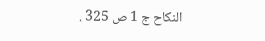النكاح ج 1 ص 325 .